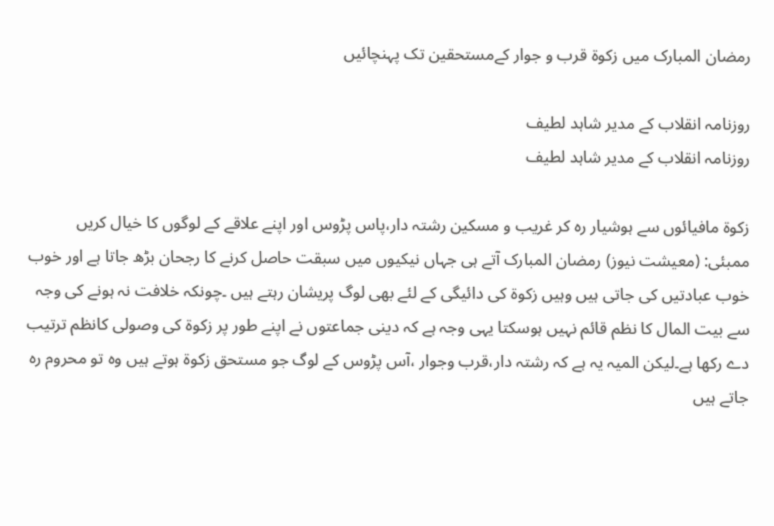رمضان المبارک میں زکوۃ قرب و جوار کےمستحقین تک پہنچائیں

روزنامہ انقلاب کے مدیر شاہد لطیف
روزنامہ انقلاب کے مدیر شاہد لطیف

زکوۃ مافیائوں سے ہوشیار رہ کر غریب و مسکین رشتہ دار،پاس پڑوس اور اپنے علاقے کے لوگوں کا خیال کریں
ممبئی: (معیشت نیوز) رمضان المبارک آتے ہی جہاں نیکیوں میں سبقت حاصل کرنے کا رجحان بڑھ جاتا ہے اور خوب خوب عبادتیں کی جاتی ہیں وہیں زکوۃ کی دائیگی کے لئے بھی لوگ پریشان رہتے ہیں ۔چونکہ خلافت نہ ہونے کی وجہ سے بیت المال کا نظم قائم نہیں ہوسکتا یہی وجہ ہے کہ دینی جماعتوں نے اپنے طور پر زکوۃ کی وصولی کانظم ترتیب دے رکھا ہے۔لیکن المیہ یہ ہے کہ رشتہ دار،قرب وجوار ،آس پڑوس کے لوگ جو مستحق زکوۃ ہوتے ہیں وہ تو محروم رہ جاتے ہیں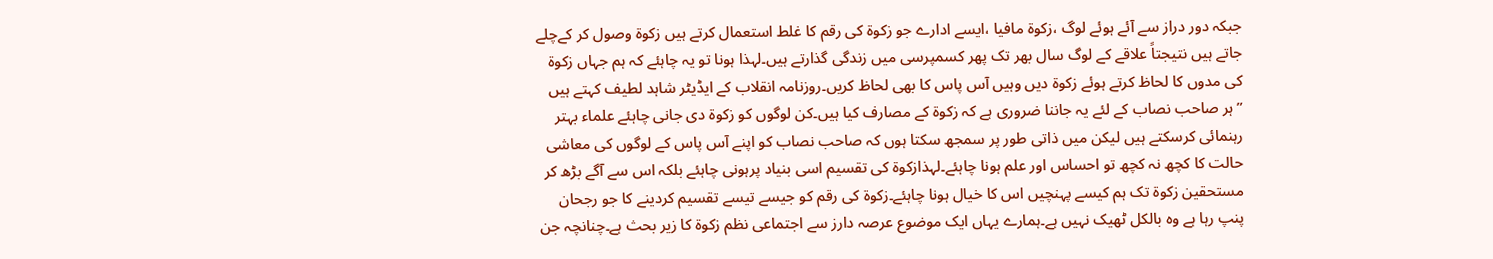جبکہ دور دراز سے آئے ہوئے لوگ ،زکوۃ مافیا ،ایسے ادارے جو زکوۃ کی رقم کا غلط استعمال کرتے ہیں زکوۃ وصول کر کےچلے جاتے ہیں نتیجتاً علاقے کے لوگ سال بھر تک پھر کسمپرسی میں زندگی گذارتے ہیں۔لہذا ہونا تو یہ چاہئے کہ ہم جہاں زکوۃ کی مدوں کا لحاظ کرتے ہوئے زکوۃ دیں وہیں آس پاس کا بھی لحاظ کریں۔روزنامہ انقلاب کے ایڈیٹر شاہد لطیف کہتے ہیں ’’ہر صاحب نصاب کے لئے یہ جاننا ضروری ہے کہ زکوۃ کے مصارف کیا ہیں۔کن لوگوں کو زکوۃ دی جانی چاہئے علماء بہتر رہنمائی کرسکتے ہیں لیکن میں ذاتی طور پر سمجھ سکتا ہوں کہ صاحب نصاب کو اپنے آس پاس کے لوگوں کی معاشی حالت کا کچھ نہ کچھ تو احساس اور علم ہونا چاہئے۔لہذازکوۃ کی تقسیم اسی بنیاد پرہونی چاہئے بلکہ اس سے آگے بڑھ کر مستحقین زکوۃ تک ہم کیسے پہنچیں اس کا خیال ہونا چاہئے۔زکوۃ کی رقم کو جیسے تیسے تقسیم کردینے کا جو رجحان پنپ رہا ہے وہ بالکل ٹھیک نہیں ہے۔ہمارے یہاں ایک موضوع عرصہ دارز سے اجتماعی نظم زکوۃ کا زیر بحث ہے۔چنانچہ جن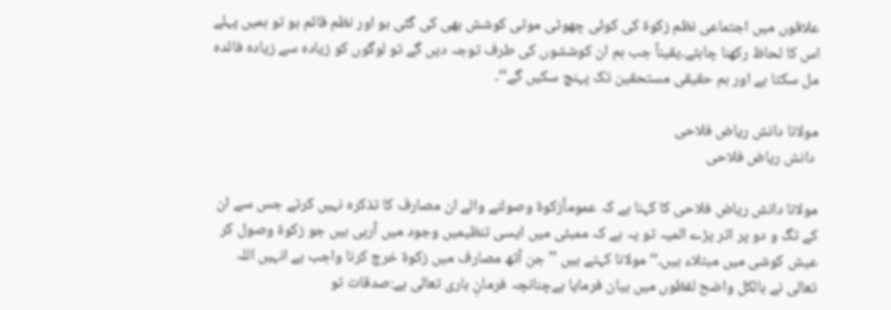علاقوں میں اجتماعی نظم زکوۃ کی کوئی چھوٹی موٹی کوشش بھی کی گئی ہو اور نظم قائم ہو تو ہمیں پہلے اس کا لحاظ رکھنا چاہئے۔یقیناً جب ہم ان کوششوں کی طرف توجہ دیں گے تو لوگوں کو زیادہ سے زیادہ فائدہ مل سکتا ہے اور ہم حقیقی مستحقین تک پہنچ سکیں گے‘‘۔

مولانا دانش ریاض فلاحی
 دانش ریاض فلاحی

مولانا دانش ریاض فلاحی کا کہنا ہے کہ عموماًزکوۃ وصولنے والے ان مصارف کا تذکرہ نہیں کرتے جس سے ان کے تگ و دو پر اثر پڑے المیہ تو یہ ہے کہ ممبئی میں ایسی تنظیمیں وجود میں آرہی ہیں جو زکوۃ وصول کر عیش کوشی میں مبتلاء ہیں۔‘‘مولانا کہتے ہیں ’’جن آٹھ مصارف میں زکوۃ خرچ کرنا واجب ہے انہیں اللہ تعالی نے بالکل واضح لفظوں میں بیان فرمایا ہےچنانچہ فرمانِ باری تعالی ہے:صدقات تو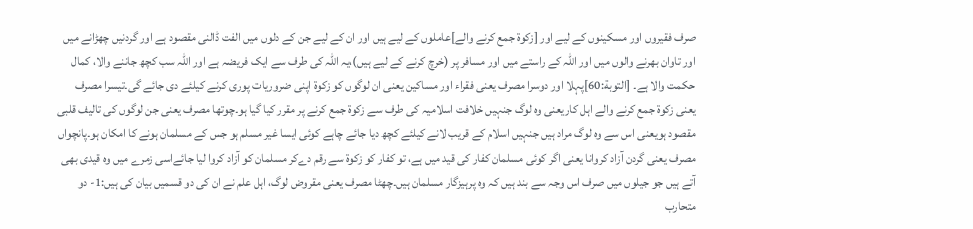صرف فقیروں اور مسکینوں کے لیے اور [زکوۃ جمع کرنے والے]عاملوں کے لیے ہیں اور ان کے لیے جن کے دلوں میں الفت ڈالنی مقصود ہے اور گردنیں چھڑانے میں اور تاوان بھرنے والوں میں اور اللہ کے راستے میں اور مسافر پر (خرچ کرنے کے لیے ہیں)،یہ اللہ کی طرف سے ایک فریضہ ہے اور اللہ سب کچھ جاننے والا، کمال حکمت والا ہے۔ [التوبة:60]پہلا اور دوسرا مصرف یعنی فقراء اور مساکین یعنی ان لوگوں کو زکوۃ اپنی ضروریات پوری کرنے کیلئے دی جائے گی۔تیسرا مصرف یعنی زکوۃ جمع کرنے والے اہل کاریعنی وہ لوگ جنہیں خلافت اسلامیہ کی طرف سے زکوۃ جمع کرنے پر مقرر کیا گیا ہو۔چوتھا مصرف یعنی جن لوگوں کی تالیف قلبی مقصود ہویعنی اس سے وہ لوگ مراد ہیں جنہیں اسلام کے قریب لانے کیلئے کچھ دیا جائے چاہے کوئی ایسا غیر مسلم ہو جس کے مسلمان ہونے کا امکان ہو۔پانچواں مصرف یعنی گردن آزاد کروانا یعنی اگر کوئی مسلمان کفار کی قید میں ہے، تو کفار کو زکوۃ سے رقم دےکر مسلمان کو آزاد کروا لیا جائےاسی زمرے میں وہ قیدی بھی آتے ہیں جو جیلوں میں صرف اس وجہ سے بند ہیں کہ وہ پرہیزگار مسلمان ہیں۔چھٹا مصرف یعنی مقروض لوگ، اہل علم نے ان کی دو قسمیں بیان کی ہیں:1- دو متحارب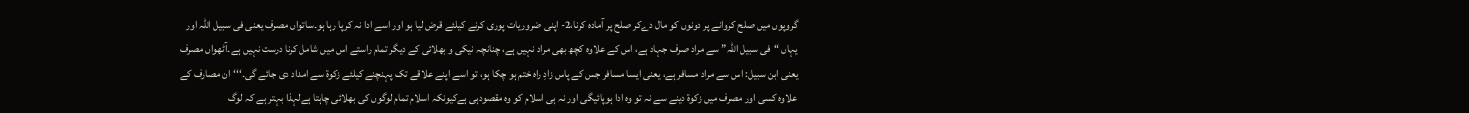گروپوں میں صلح کروانے پر دونوں کو مال دےکر صلح پر آمادہ کرنا،2- اپنی ضروریات پوری کرنے کیلئے قرض لیا ہو اور اسے ادا نہ کرپا رہا ہو۔ساتواں مصرف یعنی فی سبیل اللہ اور یہاں “فی سبیل اللہ” سے مراد صرف جہاد ہے، اس کے علاوہ کچھ بھی مراد نہیں ہے، چنانچہ نیکی و بھلائی کے دیگر تمام راستے اس میں شامل کرنا درست نہیں ہے۔آٹھواں مصرف یعنی ابن سبیل: اس سے مراد مسافر ہے، یعنی ایسا مسافر جس کے پاس زادِ راہ ختم ہو چکا ہو، تو اسے اپنے علاقے تک پہنچنے کیلئے زکوۃ سے امداد دی جائے گی۔‘‘‘ان مصارف کے علاوہ کسی اور مصرف میں زکوۃ دینے سے نہ تو وہ ادا ہوپائیگی اور نہ ہی اسلام کو وہ مقصودہی ہےکیونکہ اسلام تمام لوگوں کی بھلائی چاہتا ہےلہذا بہتر ہے کہ لوگ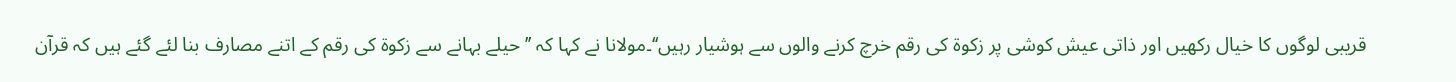قریبی لوگوں کا خیال رکھیں اور ذاتی عیش کوشی پر زکوۃ کی رقم خرچ کرنے والوں سے ہوشیار رہیں‘‘۔مولانا نے کہا کہ ’’حیلے بہانے سے زکوۃ کی رقم کے اتنے مصارف بنا لئے گئے ہیں کہ قرآن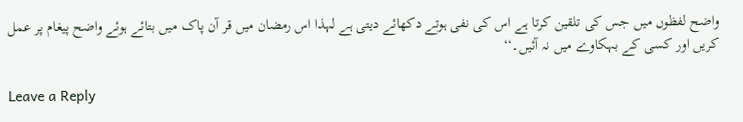واضح لفظوں میں جس کی تلقین کرتا ہے اس کی نفی ہوتے دکھائے دیتی ہے لہذا اس رمضان میں قر آن پاک میں بتائے ہوئے واضح پیغام پر عمل کریں اور کسی کے بہکاوے میں نہ آئیں۔‘‘

Leave a Reply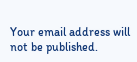Your email address will not be published.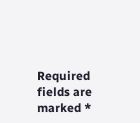Required fields are marked *